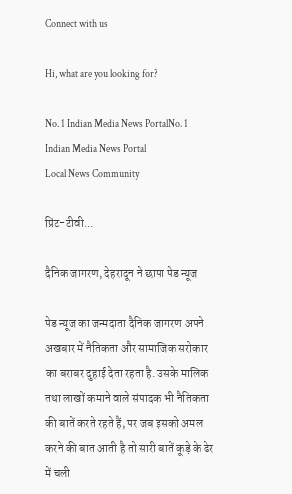Connect with us

Hi, what are you looking for?

No. 1 Indian Media News PortalNo. 1 Indian Media News Portal
Local News Community

प्रिंट-टीवी...

दैनिक जागरण, देहरादून ने छापा पेड न्‍यूज

पेड न्‍यूज का जन्‍मदाता दैनिक जागरण अपने अखबार में नैतिकता और सा‍माजिक सरोकार का बराबर दुहाई देता रहता है. उसके मालिक तथा लाखों कमाने वाले संपादक भी नैतिकता की बातें करते रहते हैं, पर जब इसको अमल करने की बात आती है तो सारी बातें कूड़े के ढेर में चली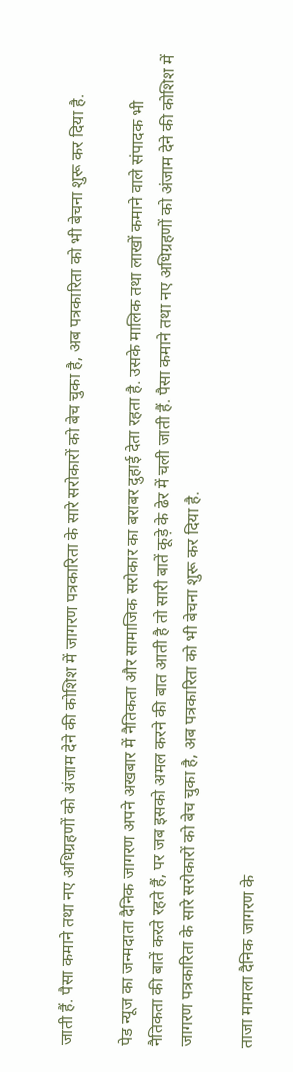जाती हैं. पैसा कमाने तथा नए अधिग्रहणों को अंजाम देने की कोशिश में जागरण पत्रकारिता के सारे सरोकारों को बेच चुका है, अब पत्रकारिता को भी बेचना शुरू कर दिया है.

पेड न्‍यूज का जन्‍मदाता दैनिक जागरण अपने अखबार में नैतिकता और सा‍माजिक सरोकार का बराबर दुहाई देता रहता है. उसके मालिक तथा लाखों कमाने वाले संपादक भी नैतिकता की बातें करते रहते हैं, पर जब इसको अमल करने की बात आती है तो सारी बातें कूड़े के ढेर में चली जाती हैं. पैसा कमाने तथा नए अधिग्रहणों को अंजाम देने की कोशिश में जागरण पत्रकारिता के सारे सरोकारों को बेच चुका है, अब पत्रकारिता को भी बेचना शुरू कर दिया है.

ताजा मामला दैनिक जागरण के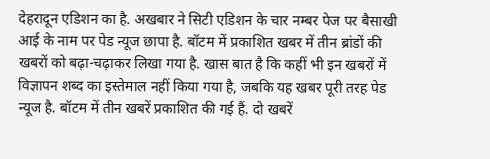देहरादून एडिशन का है. अखबार ने सिटी एडिशन के चार नम्‍बर पेज पर बैसाखी आई के नाम पर पेड न्‍यूज छापा है. बॉटम में प्रकाशित खबर में तीन ब्रांडों की खबरों को बढ़ा-चढ़ाकर लिखा गया है. खास बात है कि कहीं भी इन खबरों में विज्ञापन शब्‍द का इस्‍तेमाल नहीं किया गया है, जबकि यह खबर पूरी तरह पेड न्‍यूज है. बॉटम में तीन खबरें प्रकाशित की गई हैं. दो खबरें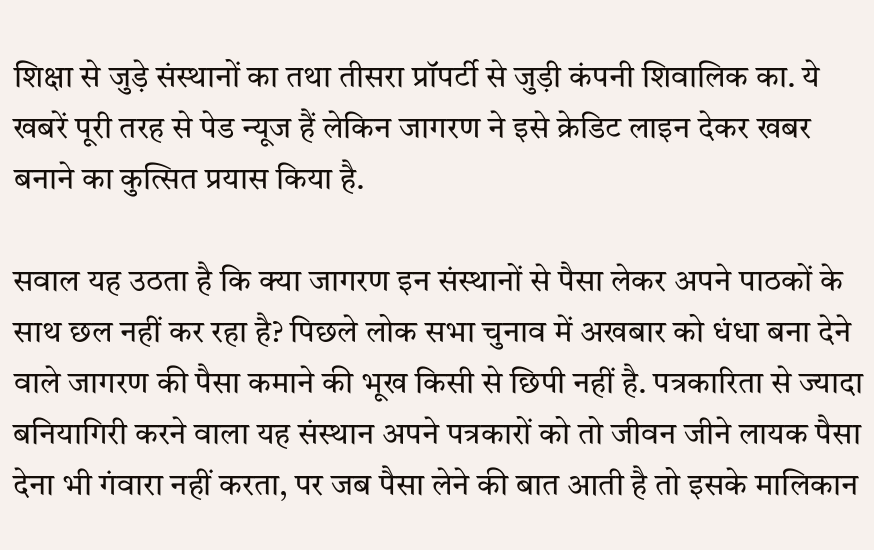शिक्षा से जुड़े संस्‍थानों का तथा तीसरा प्रॉपर्टी से जुड़ी कंपनी शिवालिक का. ये खबरें पूरी तरह से पेड न्‍यूज हैं लेकिन जागरण ने इसे क्रेडिट लाइन देकर खबर बनाने का कुत्सित प्रयास किया है.

सवाल यह उठता है कि क्‍या जागरण इन संस्‍थानों से पैसा लेकर अपने पाठकों के साथ छल नहीं कर रहा है? पिछले लोक सभा चुनाव में अखबार को धंधा बना देने वाले जागरण की पैसा कमाने की भूख किसी से छिपी नहीं है. पत्रकारिता से ज्‍यादा बनियागिरी करने वाला यह संस्‍थान अपने पत्रकारों को तो जीवन जीने लायक पैसा देना भी गंवारा नहीं करता, पर जब पैसा लेने की बात आती है तो इसके मालिकान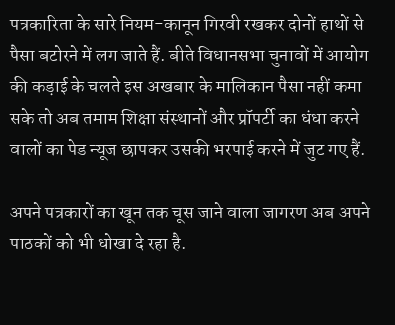पत्रकारिता के सारे नियम-कानून गिरवी रखकर दोनों हाथों से पैसा बटोरने में लग जाते हैं. बीते विधानसभा चुनावों में आयोग की कड़ाई के चलते इस अखबार के मालिकान पैसा नहीं कमा सके तो अब तमाम शिक्षा संस्‍थानों और प्रॉपर्टी का धंधा करने वालों का पेड न्‍यूज छापकर उसकी भरपाई करने में जुट गए हैं.

अपने पत्रकारों का खून तक चूस जाने वाला जागरण अब अपने पाठकों को भी धोखा दे रहा है.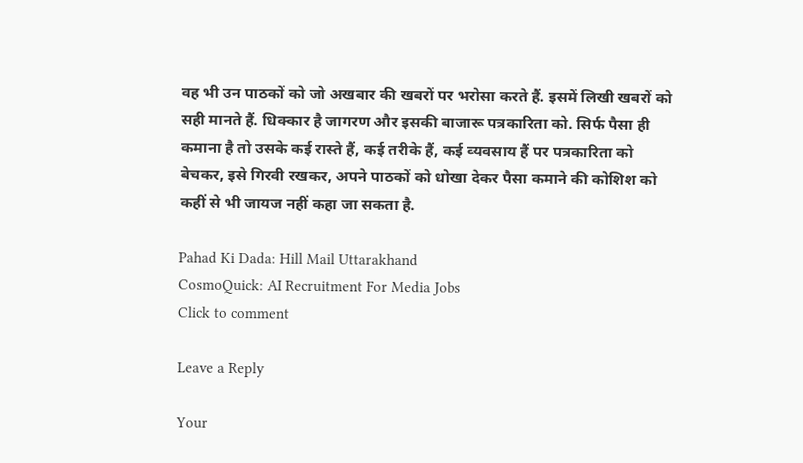वह भी उन पाठकों को जो अखबार की खबरों पर भरोसा करते हैं. इसमें लिखी खबरों को सही मानते हैं. धिक्‍कार है जागरण और इसकी बाजारू पत्रकारिता को. सिर्फ पैसा ही कमाना है तो उसके कई रास्‍ते हैं, कई तरीके हैं, कई व्‍यवसाय हैं पर पत्रकारिता को बेचकर, इसे गिरवी रखकर, अपने पाठकों को धोखा देकर पैसा कमाने की कोशिश को कहीं से भी जायज नहीं कहा जा सकता है.

Pahad Ki Dada: Hill Mail Uttarakhand
CosmoQuick: AI Recruitment For Media Jobs
Click to comment

Leave a Reply

Your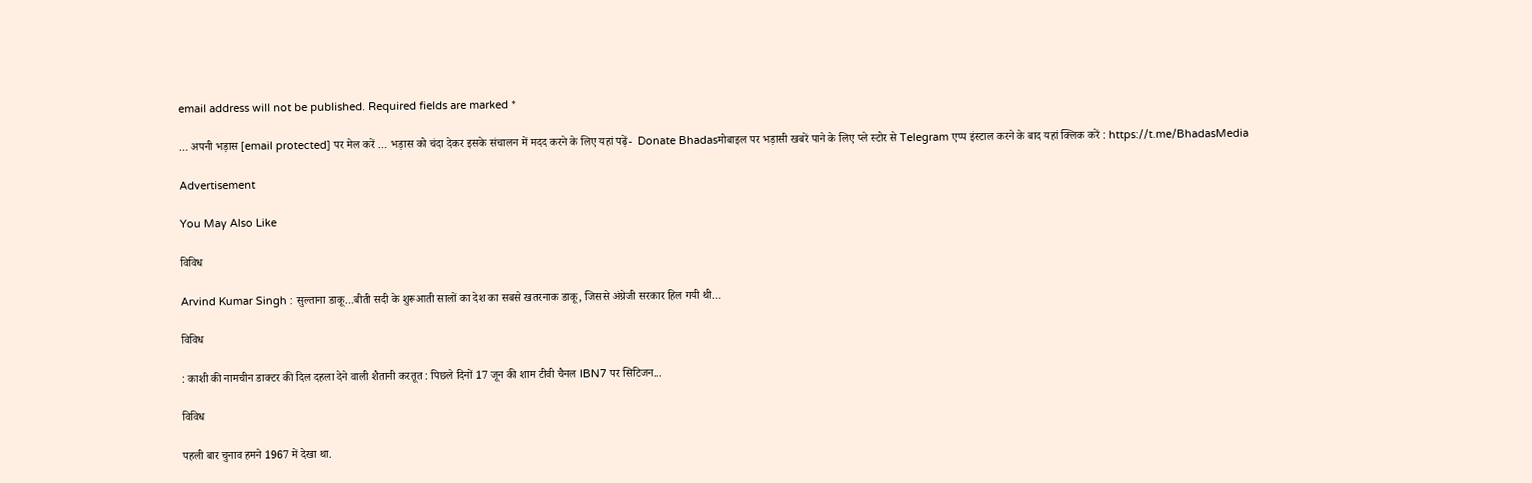email address will not be published. Required fields are marked *

… अपनी भड़ास [email protected] पर मेल करें … भड़ास को चंदा देकर इसके संचालन में मदद करने के लिए यहां पढ़ें-  Donate Bhadasमोबाइल पर भड़ासी खबरें पाने के लिए प्ले स्टोर से Telegram एप्प इंस्टाल करने के बाद यहां क्लिक करें : https://t.me/BhadasMedia

Advertisement

You May Also Like

विविध

Arvind Kumar Singh : सुल्ताना डाकू…बीती सदी के शुरूआती सालों का देश का सबसे खतरनाक डाकू, जिससे अंग्रेजी सरकार हिल गयी थी…

विविध

: काशी की नामचीन डाक्टर की दिल दहला देने वाली शैतानी करतूत : पिछले दिनों 17 जून की शाम टीवी चैनल IBN7 पर सिटिजन...

विविध

पहली बार चुनाव हमने 1967 में देखा था.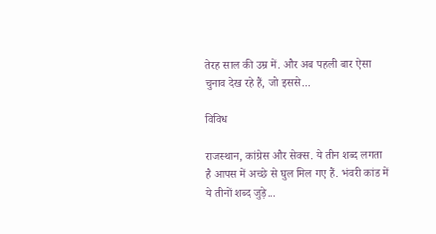तेरह साल की उम्र में. और अब पहली बार ऐसा चुनाव देख रहे हैं, जो इससे...

विविध

राजस्थान, कांग्रेस और सेक्स. ये तीन शब्द लगता है आपस में अच्छे से घुल मिल गए हैं. भंवरी कांड में ये तीनों शब्द जुड़े...